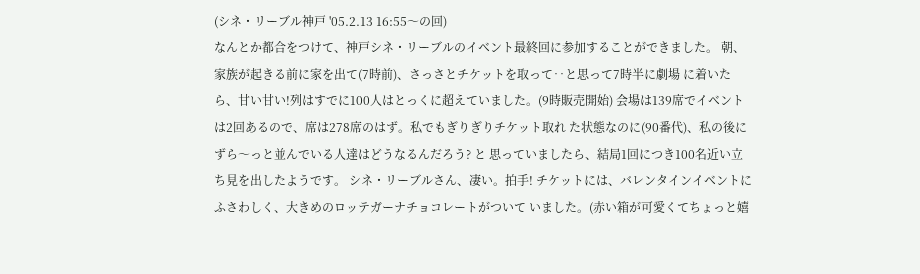(シネ・リーブル神戸 '05.2.13 16:55〜の回)
なんとか都合をつけて、神戸シネ・リーブルのイベント最終回に参加することができました。 朝、家族が起きる前に家を出て(7時前)、さっさとチケットを取って‥と思って7時半に劇場 に着いたら、甘い甘い!列はすでに100人はとっくに超えていました。(9時販売開始) 会場は139席でイベントは2回あるので、席は278席のはず。私でもぎりぎりチケット取れ た状態なのに(90番代)、私の後にずら〜っと並んでいる人達はどうなるんだろう? と 思っていましたら、結局1回につき100名近い立ち見を出したようです。 シネ・リーブルさん、凄い。拍手! チケットには、バレンタインイベントにふさわしく、大きめのロッテガーナチョコレートがついて いました。(赤い箱が可愛くてちょっと嬉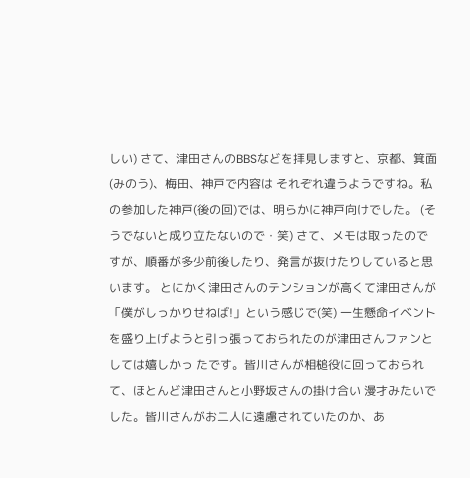しい) さて、津田さんのBBSなどを拝見しますと、京都、箕面(みのう)、梅田、神戸で内容は それぞれ違うようですね。私の参加した神戸(後の回)では、明らかに神戸向けでした。 (そうでないと成り立たないので・笑) さて、メモは取ったのですが、順番が多少前後したり、発言が抜けたりしていると思います。 とにかく津田さんのテンションが高くて津田さんが「僕がしっかりせねば!」という感じで(笑) 一生懸命イベントを盛り上げようと引っ張っておられたのが津田さんファンとしては嬉しかっ たです。皆川さんが相槌役に回っておられて、ほとんど津田さんと小野坂さんの掛け合い 漫才みたいでした。皆川さんがお二人に遠慮されていたのか、あ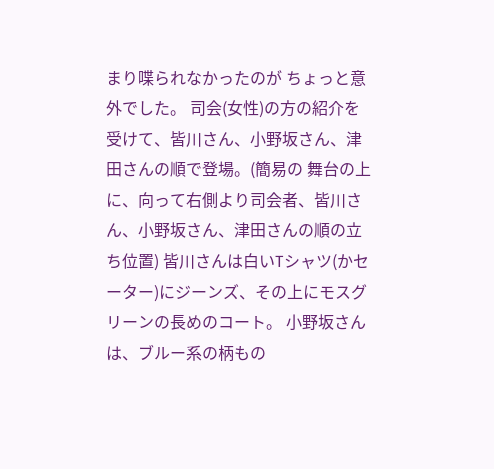まり喋られなかったのが ちょっと意外でした。 司会(女性)の方の紹介を受けて、皆川さん、小野坂さん、津田さんの順で登場。(簡易の 舞台の上に、向って右側より司会者、皆川さん、小野坂さん、津田さんの順の立ち位置) 皆川さんは白いTシャツ(かセーター)にジーンズ、その上にモスグリーンの長めのコート。 小野坂さんは、ブルー系の柄もの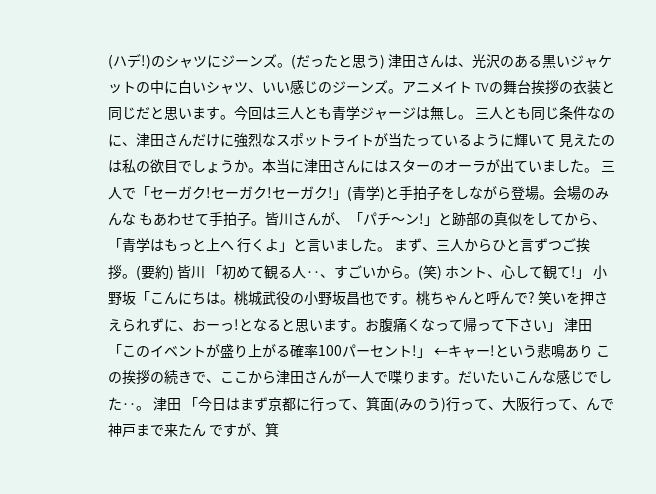(ハデ!)のシャツにジーンズ。(だったと思う) 津田さんは、光沢のある黒いジャケットの中に白いシャツ、いい感じのジーンズ。アニメイト TVの舞台挨拶の衣装と同じだと思います。今回は三人とも青学ジャージは無し。 三人とも同じ条件なのに、津田さんだけに強烈なスポットライトが当たっているように輝いて 見えたのは私の欲目でしょうか。本当に津田さんにはスターのオーラが出ていました。 三人で「セーガク!セーガク!セーガク!」(青学)と手拍子をしながら登場。会場のみんな もあわせて手拍子。皆川さんが、「パチ〜ン!」と跡部の真似をしてから、「青学はもっと上へ 行くよ」と言いました。 まず、三人からひと言ずつご挨拶。(要約) 皆川 「初めて観る人‥、すごいから。(笑) ホント、心して観て!」 小野坂「こんにちは。桃城武役の小野坂昌也です。桃ちゃんと呼んで? 笑いを押さえられずに、おーっ!となると思います。お腹痛くなって帰って下さい」 津田 「このイベントが盛り上がる確率100パーセント!」 ←キャー!という悲鳴あり この挨拶の続きで、ここから津田さんが一人で喋ります。だいたいこんな感じでした‥。 津田 「今日はまず京都に行って、箕面(みのう)行って、大阪行って、んで神戸まで来たん ですが、箕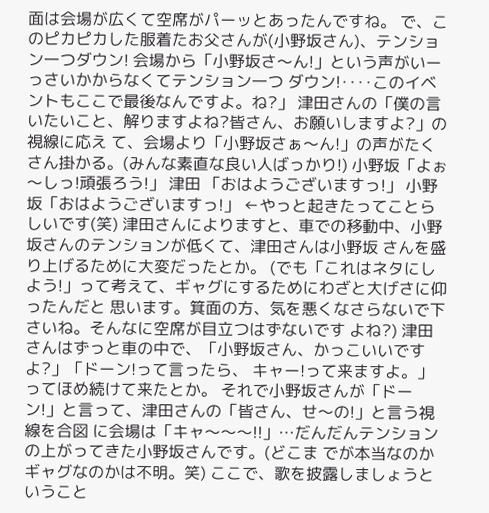面は会場が広くて空席がパーッとあったんですね。 で、このピカピカした服着たお父さんが(小野坂さん)、テンション一つダウン! 会場から「小野坂さ〜ん!」という声がいーっさいかからなくてテンション一つ ダウン!‥‥このイベントもここで最後なんですよ。ね?」 津田さんの「僕の言いたいこと、解りますよね?皆さん、お願いしますよ?」の視線に応え て、会場より「小野坂さぁ〜ん!」の声がたくさん掛かる。(みんな素直な良い人ばっかり!) 小野坂「よぉ〜しっ!頑張ろう!」 津田 「おはようございますっ!」 小野坂「おはようございますっ!」 ←やっと起きたってことらしいです(笑) 津田さんによりますと、車での移動中、小野坂さんのテンションが低くて、津田さんは小野坂 さんを盛り上げるために大変だったとか。 (でも「これはネタにしよう!」って考えて、ギャグにするためにわざと大げさに仰ったんだと 思います。箕面の方、気を悪くなさらないで下さいね。そんなに空席が目立つはずないです よね?) 津田さんはずっと車の中で、「小野坂さん、かっこいいですよ?」「ドーン!って言ったら、 キャー!って来ますよ。」ってほめ続けて来たとか。 それで小野坂さんが「ドーン!」と言って、津田さんの「皆さん、せ〜の!」と言う視線を合図 に会場は「キャ〜〜〜!!」…だんだんテンションの上がってきた小野坂さんです。(どこま でが本当なのかギャグなのかは不明。笑) ここで、歌を披露しましょうということ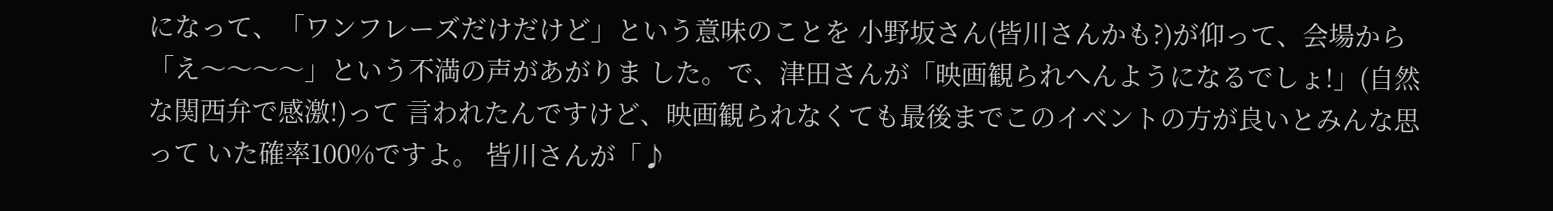になって、「ワンフレーズだけだけど」という意味のことを 小野坂さん(皆川さんかも?)が仰って、会場から「え〜〜〜〜」という不満の声があがりま した。で、津田さんが「映画観られへんようになるでしょ!」(自然な関西弁で感激!)って 言われたんですけど、映画観られなくても最後までこのイベントの方が良いとみんな思って いた確率100%ですよ。 皆川さんが「♪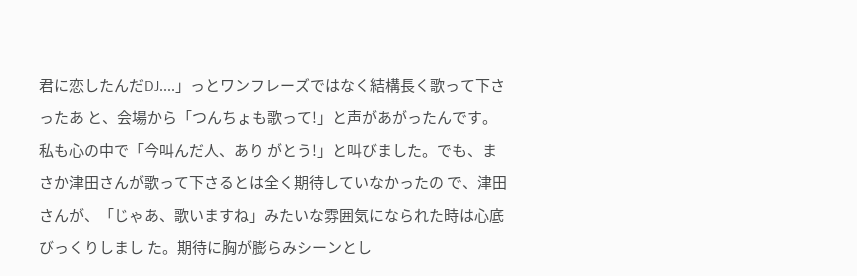君に恋したんだDJ‥‥」っとワンフレーズではなく結構長く歌って下さったあ と、会場から「つんちょも歌って!」と声があがったんです。私も心の中で「今叫んだ人、あり がとう!」と叫びました。でも、まさか津田さんが歌って下さるとは全く期待していなかったの で、津田さんが、「じゃあ、歌いますね」みたいな雰囲気になられた時は心底びっくりしまし た。期待に胸が膨らみシーンとし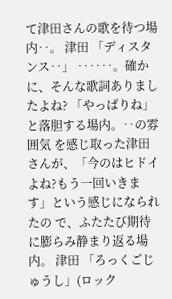て津田さんの歌を待つ場内‥。 津田 「ディスタンス‥」 ‥‥‥。確かに、そんな歌詞ありましたよね? 「やっぱりね」と落胆する場内。‥の雰囲気 を感じ取った津田さんが、「今のはヒドイよね?もう一回いきます」という感じになられたの で、ふたたび期待に膨らみ静まり返る場内。 津田 「ろっくごじゅうし」(ロック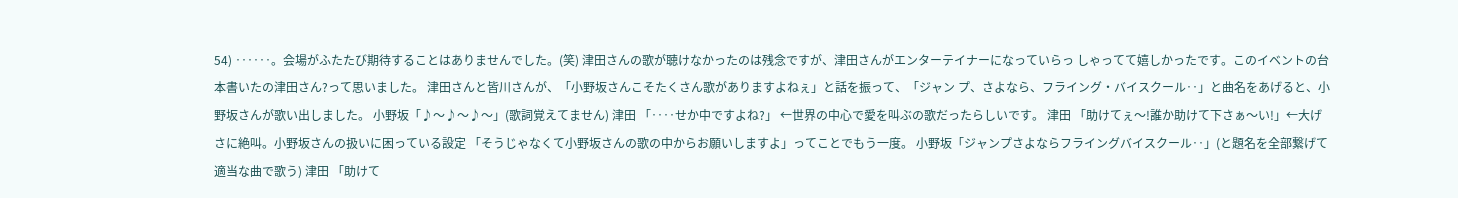54) ‥‥‥。会場がふたたび期待することはありませんでした。(笑) 津田さんの歌が聴けなかったのは残念ですが、津田さんがエンターテイナーになっていらっ しゃってて嬉しかったです。このイベントの台本書いたの津田さん?って思いました。 津田さんと皆川さんが、「小野坂さんこそたくさん歌がありますよねぇ」と話を振って、「ジャン プ、さよなら、フライング・バイスクール‥」と曲名をあげると、小野坂さんが歌い出しました。 小野坂「♪〜♪〜♪〜」(歌詞覚えてません) 津田 「‥‥せか中ですよね?」 ←世界の中心で愛を叫ぶの歌だったらしいです。 津田 「助けてぇ〜!誰か助けて下さぁ〜い!」←大げさに絶叫。小野坂さんの扱いに困っている設定 「そうじゃなくて小野坂さんの歌の中からお願いしますよ」ってことでもう一度。 小野坂「ジャンプさよならフライングバイスクール‥」(と題名を全部繋げて適当な曲で歌う) 津田 「助けて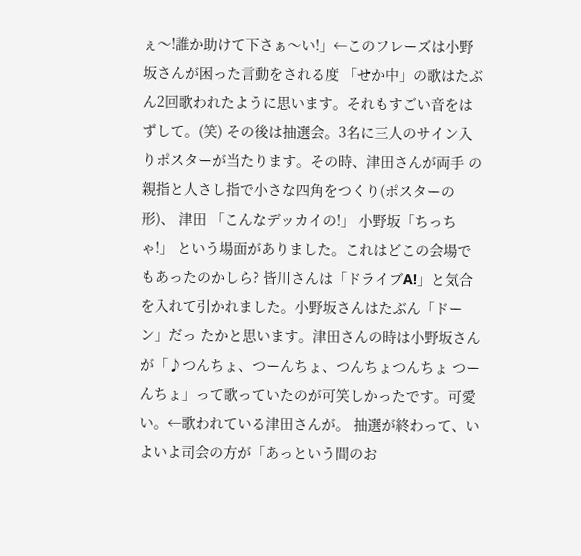ぇ〜!誰か助けて下さぁ〜い!」←このフレーズは小野坂さんが困った言動をされる度 「せか中」の歌はたぶん2回歌われたように思います。それもすごい音をはずして。(笑) その後は抽選会。3名に三人のサイン入りポスターが当たります。その時、津田さんが両手 の親指と人さし指で小さな四角をつくり(ポスターの形)、 津田 「こんなデッカイの!」 小野坂「ちっちゃ!」 という場面がありました。これはどこの会場でもあったのかしら? 皆川さんは「ドライブA!」と気合を入れて引かれました。小野坂さんはたぶん「ドーン」だっ たかと思います。津田さんの時は小野坂さんが「♪つんちょ、つーんちょ、つんちょつんちょ つーんちょ」って歌っていたのが可笑しかったです。可愛い。←歌われている津田さんが。 抽選が終わって、いよいよ司会の方が「あっという間のお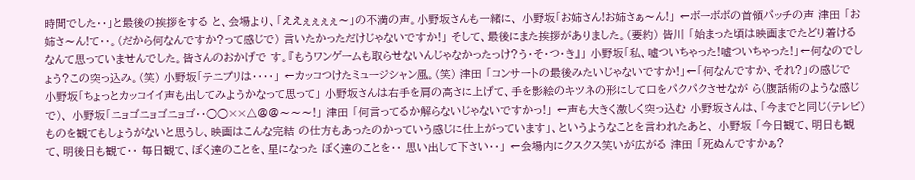時間でした‥」と最後の挨拶をする と、会場より、「ええぇぇぇぇ〜」の不満の声。小野坂さんも一緒に、 小野坂「お姉さん!お姉さぁ〜ん!」 ←ボーボボの首領パッチの声 津田 「お姉さ〜ん!て‥。(だから何なんですか?って感じで) 言いたかっただけじゃないですか!」 そして、最後にまた挨拶がありました。(要約) 皆川 「始まった頃は映画までたどり着けるなんて思っていませんでした。皆さんのおかげで す。『もうワンゲームも取らせないんじゃなかったっけ?う・そ・つ・き』」 小野坂「私、嘘ついちゃった!嘘ついちゃった!」←何なのでしょう?この突っ込み。(笑) 小野坂「テニプリは‥‥」 ←カッコつけたミュージシャン風。(笑) 津田 「コンサートの最後みたいじゃないですか!」←「何なんですか、それ?」の感じで 小野坂「ちょっとカッコイイ声も出してみようかなって思って」 小野坂さんは右手を肩の高さに上げて、手を影絵のキツネの形にして口をパクパクさせなが ら(腹話術のような感じで)、 小野坂「ニョゴニョゴニョゴ‥○○××△@@〜〜〜!」 津田 「何言ってるか解らないじゃないですかっ!」 ←声も大きく激しく突っ込む 小野坂さんは、「今までと同じ(テレビ)ものを観てもしょうがないと思うし、映画はこんな完結 の仕方もあったのかっていう感じに仕上がっています」、というようなことを言われたあと、 小野坂 「今日観て、明日も観て、明後日も観て‥ 毎日観て、ぼく達のことを、星になった ぼく達のことを‥ 思い出して下さい‥」 ←会場内にクスクス笑いが広がる 津田 「死ぬんですかぁ?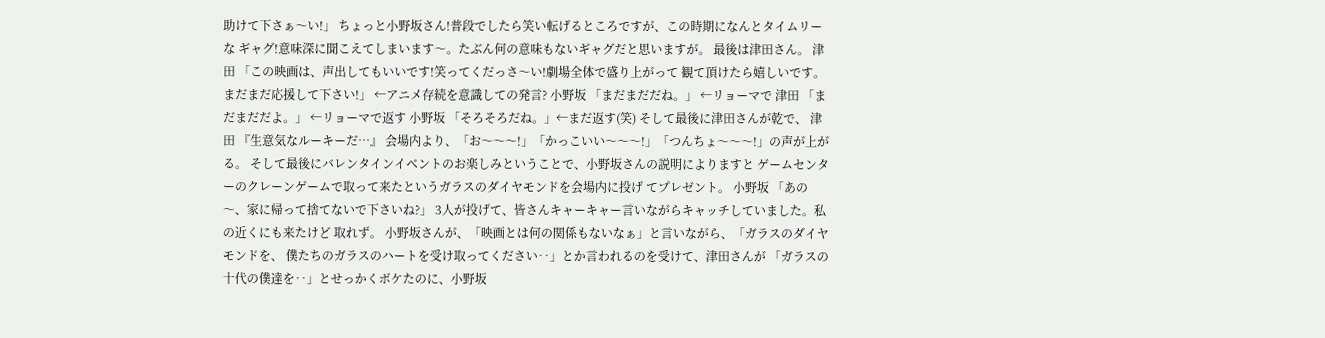助けて下さぁ〜い!」 ちょっと小野坂さん!普段でしたら笑い転げるところですが、この時期になんとタイムリーな ギャグ!意味深に聞こえてしまいます〜。たぶん何の意味もないギャグだと思いますが。 最後は津田さん。 津田 「この映画は、声出してもいいです!笑ってくだっさ〜い!劇場全体で盛り上がって 観て頂けたら嬉しいです。まだまだ応援して下さい!」 ←アニメ存続を意識しての発言? 小野坂 「まだまだだね。」 ←リョーマで 津田 「まだまだだよ。」 ←リョーマで返す 小野坂 「そろそろだね。」←まだ返す(笑) そして最後に津田さんが乾で、 津田 『生意気なルーキーだ…』 会場内より、「お〜〜〜!」「かっこいい〜〜〜!」「つんちょ〜〜〜!」の声が上がる。 そして最後にバレンタインイベントのお楽しみということで、小野坂さんの説明によりますと ゲームセンターのクレーンゲームで取って来たというガラスのダイヤモンドを会場内に投げ てプレゼント。 小野坂 「あの〜、家に帰って捨てないで下さいね?」 3人が投げて、皆さんキャーキャー言いながらキャッチしていました。私の近くにも来たけど 取れず。 小野坂さんが、「映画とは何の関係もないなぁ」と言いながら、「ガラスのダイヤモンドを、 僕たちのガラスのハートを受け取ってください‥」とか言われるのを受けて、津田さんが 「ガラスの十代の僕達を‥」とせっかくボケたのに、小野坂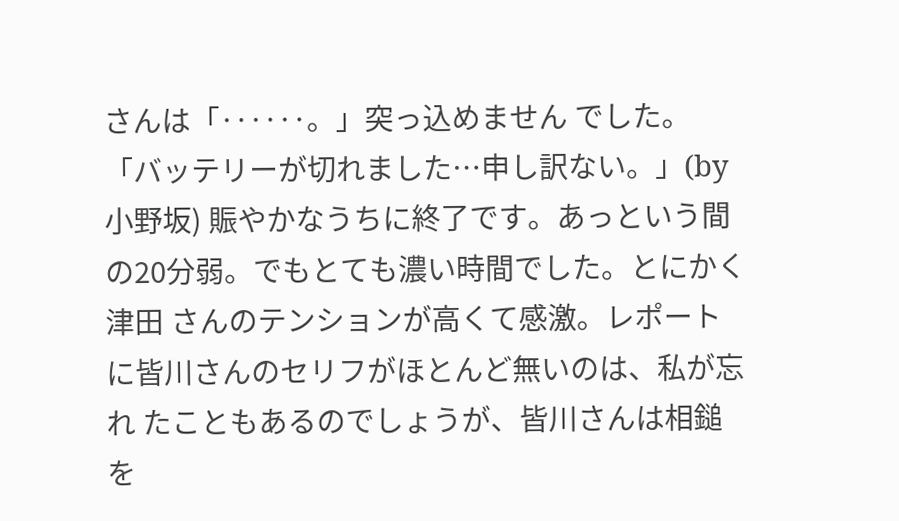さんは「‥‥‥。」突っ込めません でした。「バッテリーが切れました…申し訳ない。」(by小野坂) 賑やかなうちに終了です。あっという間の20分弱。でもとても濃い時間でした。とにかく津田 さんのテンションが高くて感激。レポートに皆川さんのセリフがほとんど無いのは、私が忘れ たこともあるのでしょうが、皆川さんは相鎚を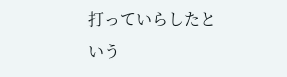打っていらしたという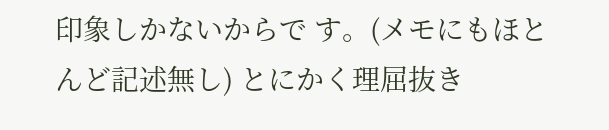印象しかないからで す。(メモにもほとんど記述無し) とにかく理屈抜き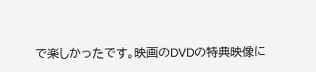で楽しかったです。映画のDVDの特典映像に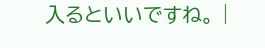入るといいですね。 |